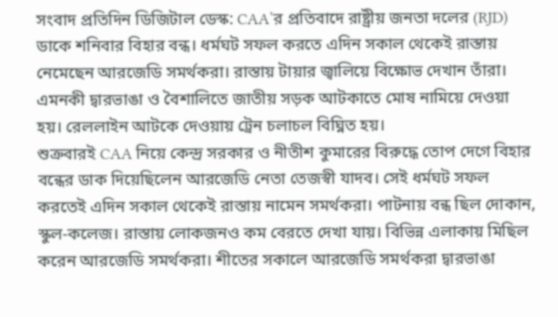সংবাদ প্রতিদিন ডিজিটাল ডেস্ক: CAA’র প্রতিবাদে রাষ্ট্রীয় জনতা দলের (RJD) ডাকে শনিবার বিহার বন্ধ। ধর্মঘট সফল করতে এদিন সকাল থেকেই রাস্তায় নেমেছেন আরজেডি সমর্থকরা। রাস্তায় টায়ার জ্বালিয়ে বিক্ষোভ দেখান তাঁরা। এমনকী দ্বারভাঙা ও বৈশালিতে জাতীয় সড়ক আটকাতে মোষ নামিয়ে দেওয়া হয়। রেললাইন আটকে দেওয়ায় ট্রেন চলাচল বিঘ্নিত হয়।
শুক্রবারই CAA নিয়ে কেন্দ্র সরকার ও নীতীশ কুমারের বিরুদ্ধে তোপ দেগে বিহার বন্ধের ডাক দিয়েছিলেন আরজেডি নেতা তেজস্বী যাদব। সেই ধর্মঘট সফল করতেই এদিন সকাল থেকেই রাস্তায় নামেন সমর্থকরা। পাটনায় বন্ধ ছিল দোকান, স্কুল-কলেজ। রাস্তায় লোকজনও কম বেরতে দেখা যায়। বিভিন্ন এলাকায় মিছিল করেন আরজেডি সমর্থকরা। শীতের সকালে আরজেডি সমর্থকরা দ্বারভাঙা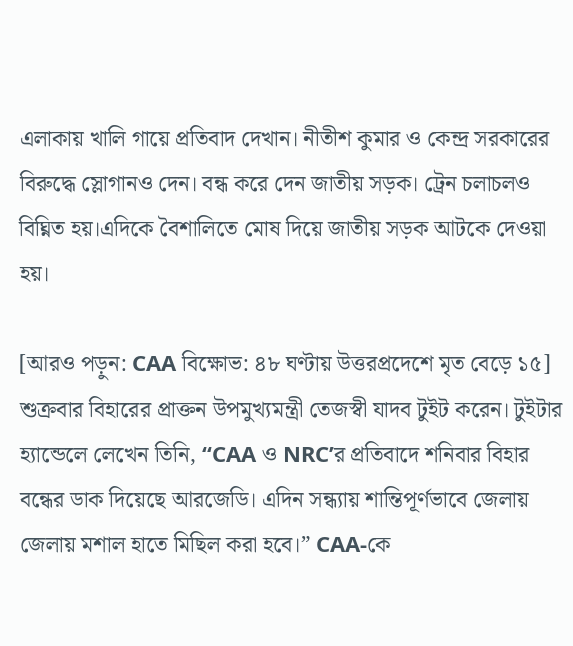এলাকায় খালি গায়ে প্রতিবাদ দেখান। নীতীশ কুমার ও কেন্দ্র সরকারের বিরুদ্ধে স্লোগানও দেন। বন্ধ করে দেন জাতীয় সড়ক। ট্রেন চলাচলও বিঘ্নিত হয়।এদিকে বৈশালিতে মোষ দিয়ে জাতীয় সড়ক আটকে দেওয়া হয়।

[আরও পড়ুন: CAA বিক্ষোভ: ৪৮ ঘণ্টায় উত্তরপ্রদেশে মৃত বেড়ে ১৫]
শুক্রবার বিহারের প্রাক্তন উপমুখ্যমন্ত্রী তেজস্বী যাদব টুইট করেন। টুইটার হ্যান্ডেলে লেখেন তিনি, “CAA ও NRC’র প্রতিবাদে শনিবার বিহার বন্ধের ডাক দিয়েছে আরজেডি। এদিন সন্ধ্যায় শান্তিপূর্ণভাবে জেলায় জেলায় মশাল হাতে মিছিল করা হবে।” CAA-কে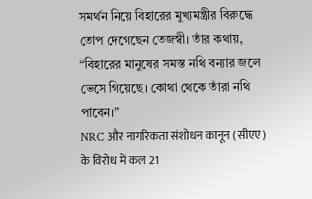সমর্থন নিয়ে বিহারের মুখ্যমন্ত্রীর বিরুদ্ধে তোপ দেগেছেন তেজস্বী। তাঁর কথায়, “বিহারের মানুষের সমস্ত নথি বন্যার জলে ভেসে গিয়েছে। কোথা থেকে তাঁরা নথি পাবেন।”
NRC और नागरिकता संशोधन कानून (सीएए) के विरोध में कल 21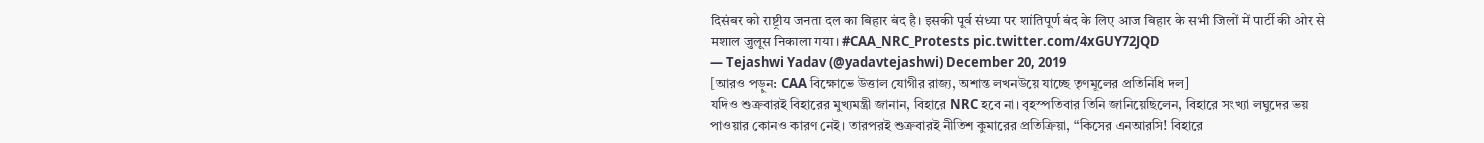दिसंबर को राष्ट्रीय जनता दल का बिहार बंद है। इसकी पूर्व संध्या पर शांतिपूर्ण बंद के लिए आज बिहार के सभी जिलों में पार्टी की ओर से मशाल जुलूस निकाला गया। #CAA_NRC_Protests pic.twitter.com/4xGUY72JQD
— Tejashwi Yadav (@yadavtejashwi) December 20, 2019
[আরও পড়ুন: CAA বিক্ষোভে উত্তাল যোগীর রাজ্য, অশান্ত লখনউয়ে যাচ্ছে তৃণমূলের প্রতিনিধি দল]
যদিও শুক্রবারই বিহারের মুখ্যমন্ত্রী জানান, বিহারে NRC হবে না। বৃহস্পতিবার তিনি জানিয়েছিলেন, বিহারে সংখ্যা লঘুদের ভয় পাওয়ার কোনও কারণ নেই। তারপরই শুক্রবারই নীতিশ কুমারের প্রতিক্রিয়া, “কিসের এনআরসি! বিহারে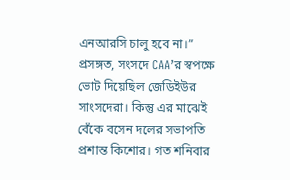এনআরসি চালু হবে না।” প্রসঙ্গত, সংসদে CAA’র স্বপক্ষে ভোট দিয়েছিল জেডিইউর সাংসদেরা। কিন্তু এর মাঝেই বেঁকে বসেন দলের সভাপতি প্রশান্ত কিশোর। গত শনিবার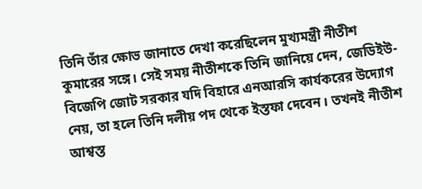তিনি তাঁর ক্ষোভ জানাতে দেখা করেছিলেন মুখ্যমন্ত্রী নীতীশ কুমারের সঙ্গে। সেই সময় নীতীশকে তিনি জানিয়ে দেন, জেডিইউ-বিজেপি জোট সরকার যদি বিহারে এনআরসি কার্যকরের উদ্যোগ নেয়, তা হলে তিনি দলীয় পদ থেকে ইস্তফা দেবেন। তখনই নীতীশ আশ্বস্ত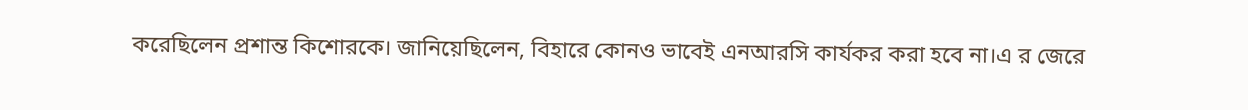করেছিলেন প্রশান্ত কিশোরকে। জানিয়েছিলেন, বিহারে কোনও ভাবেই এনআরসি কার্যকর করা হবে না।এ র জেরে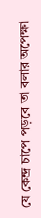যে কেন্দ্র চাপে পড়বে তা বলার অপেক্ষা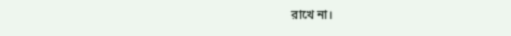রাখে না।